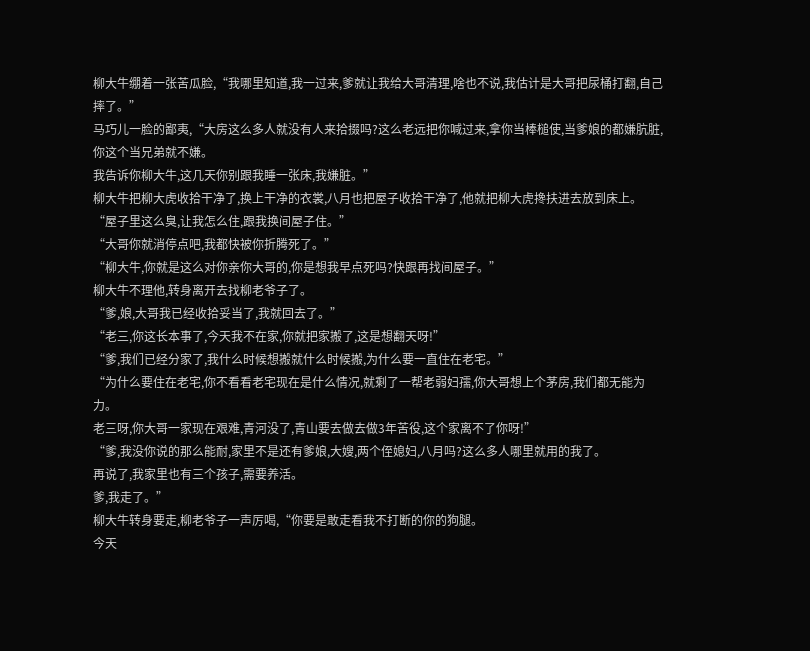柳大牛绷着一张苦瓜脸,“我哪里知道,我一过来,爹就让我给大哥清理,啥也不说,我估计是大哥把尿桶打翻,自己摔了。”
马巧儿一脸的鄙夷,“大房这么多人就没有人来拾掇吗?这么老远把你喊过来,拿你当棒槌使,当爹娘的都嫌肮脏,你这个当兄弟就不嫌。
我告诉你柳大牛,这几天你别跟我睡一张床,我嫌脏。”
柳大牛把柳大虎收拾干净了,换上干净的衣裳,八月也把屋子收拾干净了,他就把柳大虎搀扶进去放到床上。
“屋子里这么臭,让我怎么住,跟我换间屋子住。”
“大哥你就消停点吧,我都快被你折腾死了。”
“柳大牛,你就是这么对你亲你大哥的,你是想我早点死吗?快跟再找间屋子。”
柳大牛不理他,转身离开去找柳老爷子了。
“爹,娘,大哥我已经收拾妥当了,我就回去了。”
“老三,你这长本事了,今天我不在家,你就把家搬了,这是想翻天呀!”
“爹,我们已经分家了,我什么时候想搬就什么时候搬,为什么要一直住在老宅。”
“为什么要住在老宅,你不看看老宅现在是什么情况,就剩了一帮老弱妇孺,你大哥想上个茅房,我们都无能为力。
老三呀,你大哥一家现在艰难,青河没了,青山要去做去做3年苦役,这个家离不了你呀!”
“爹,我没你说的那么能耐,家里不是还有爹娘,大嫂,两个侄媳妇,八月吗?这么多人哪里就用的我了。
再说了,我家里也有三个孩子,需要养活。
爹,我走了。”
柳大牛转身要走,柳老爷子一声厉喝,“你要是敢走看我不打断的你的狗腿。
今天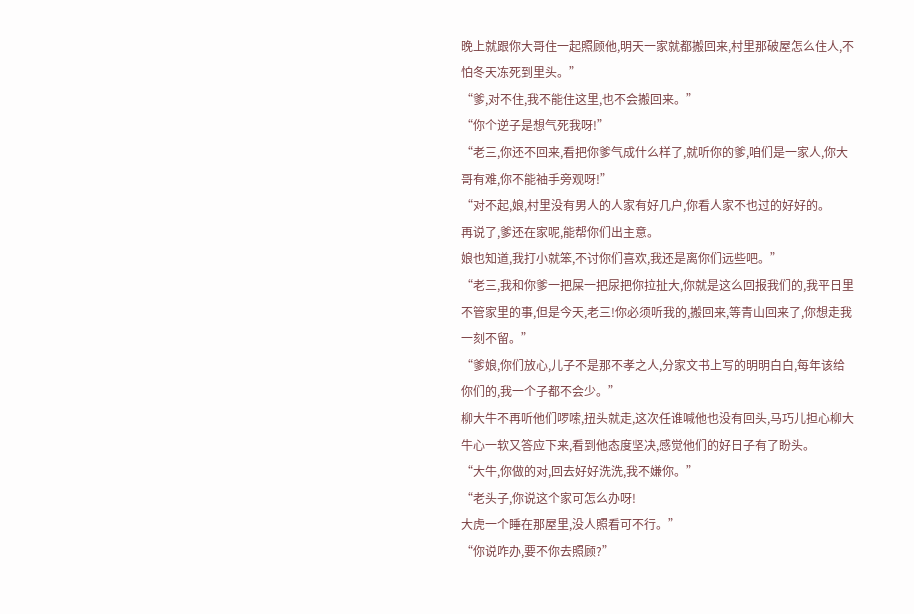晚上就跟你大哥住一起照顾他,明天一家就都搬回来,村里那破屋怎么住人,不怕冬天冻死到里头。”
“爹,对不住,我不能住这里,也不会搬回来。”
“你个逆子是想气死我呀!”
“老三,你还不回来,看把你爹气成什么样了,就听你的爹,咱们是一家人,你大哥有难,你不能袖手旁观呀!”
“对不起,娘,村里没有男人的人家有好几户,你看人家不也过的好好的。
再说了,爹还在家呢,能帮你们出主意。
娘也知道,我打小就笨,不讨你们喜欢,我还是离你们远些吧。”
“老三,我和你爹一把屎一把尿把你拉扯大,你就是这么回报我们的,我平日里不管家里的事,但是今天,老三!你必须听我的,搬回来,等青山回来了,你想走我一刻不留。”
“爹娘,你们放心,儿子不是那不孝之人,分家文书上写的明明白白,每年该给你们的,我一个子都不会少。”
柳大牛不再听他们啰嗦,扭头就走,这次任谁喊他也没有回头,马巧儿担心柳大牛心一软又答应下来,看到他态度坚决,感觉他们的好日子有了盼头。
“大牛,你做的对,回去好好洗洗,我不嫌你。”
“老头子,你说这个家可怎么办呀!
大虎一个睡在那屋里,没人照看可不行。”
“你说咋办,要不你去照顾?”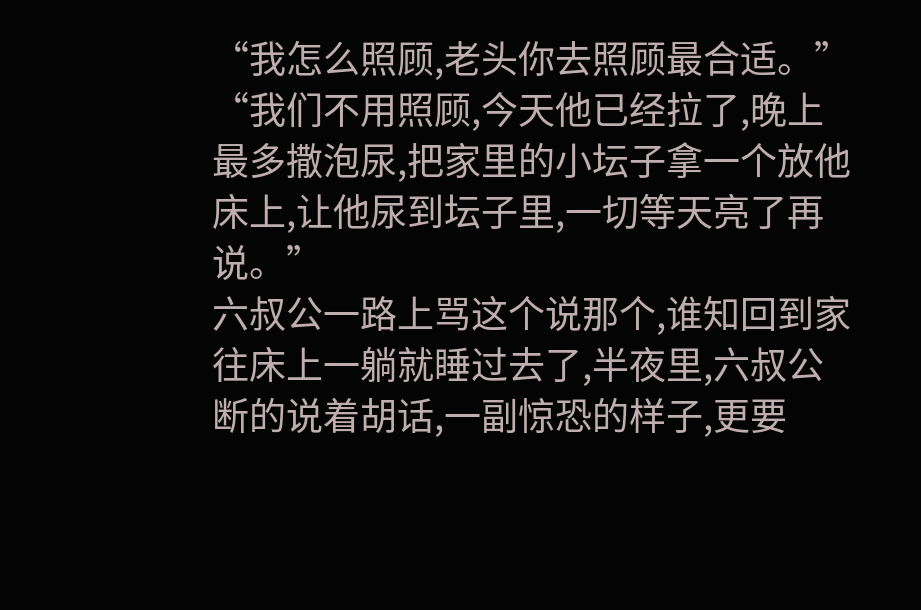“我怎么照顾,老头你去照顾最合适。”
“我们不用照顾,今天他已经拉了,晚上最多撒泡尿,把家里的小坛子拿一个放他床上,让他尿到坛子里,一切等天亮了再说。”
六叔公一路上骂这个说那个,谁知回到家往床上一躺就睡过去了,半夜里,六叔公断的说着胡话,一副惊恐的样子,更要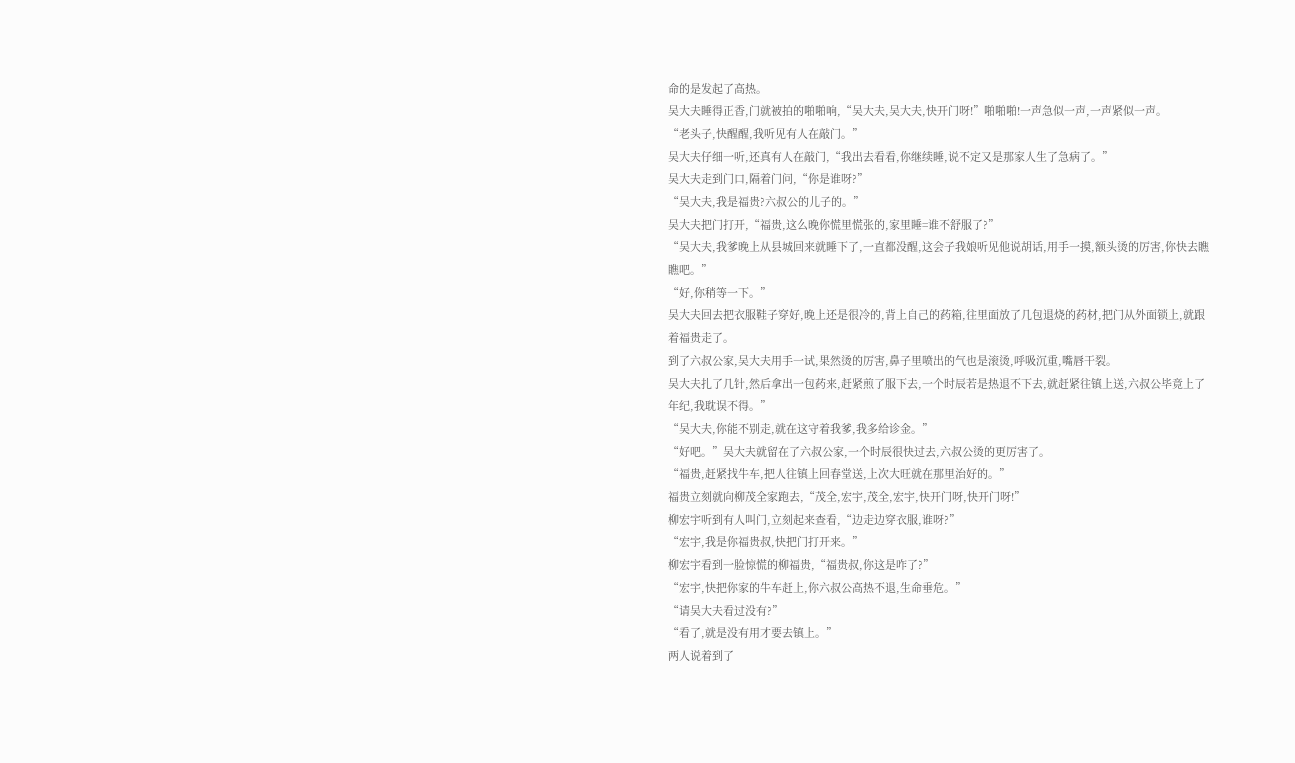命的是发起了高热。
吴大夫睡得正香,门就被拍的啪啪响,“吴大夫,吴大夫,快开门呀!”啪啪啪!一声急似一声,一声紧似一声。
“老头子,快醒醒,我听见有人在敲门。”
吴大夫仔细一听,还真有人在敲门,“我出去看看,你继续睡,说不定又是那家人生了急病了。”
吴大夫走到门口,隔着门问,“你是谁呀?”
“吴大夫,我是福贵?六叔公的儿子的。”
吴大夫把门打开,“福贵,这么晚你慌里慌张的,家里睡=谁不舒服了?”
“吴大夫,我爹晚上从县城回来就睡下了,一直都没醒,这会子我娘听见他说胡话,用手一摸,额头烫的厉害,你快去瞧瞧吧。”
“好,你稍等一下。”
吴大夫回去把衣服鞋子穿好,晚上还是很冷的,背上自己的药箱,往里面放了几包退烧的药材,把门从外面锁上,就跟着福贵走了。
到了六叔公家,吴大夫用手一试,果然烫的厉害,鼻子里喷出的气也是滚烫,呼吸沉重,嘴唇干裂。
吴大夫扎了几针,然后拿出一包药来,赶紧煎了服下去,一个时辰若是热退不下去,就赶紧往镇上送,六叔公毕竟上了年纪,我耽误不得。”
“吴大夫,你能不别走,就在这守着我爹,我多给诊金。”
“好吧。”吴大夫就留在了六叔公家,一个时辰很快过去,六叔公烫的更厉害了。
“福贵,赶紧找牛车,把人往镇上回春堂送,上次大旺就在那里治好的。”
福贵立刻就向柳茂全家跑去,“茂全,宏宇,茂全,宏宇,快开门呀,快开门呀!”
柳宏宇听到有人叫门,立刻起来查看,“边走边穿衣服,谁呀?”
“宏宇,我是你福贵叔,快把门打开来。”
柳宏宇看到一脸惊慌的柳福贵,“福贵叔,你这是咋了?”
“宏宇,快把你家的牛车赶上,你六叔公高热不退,生命垂危。”
“请吴大夫看过没有?”
“看了,就是没有用才要去镇上。”
两人说着到了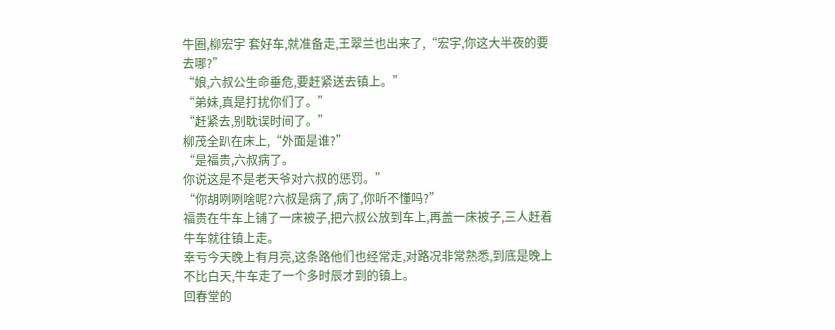牛圈,柳宏宇 套好车,就准备走,王翠兰也出来了,“宏宇,你这大半夜的要去哪?”
“娘,六叔公生命垂危,要赶紧送去镇上。”
“弟妹,真是打扰你们了。”
“赶紧去,别耽误时间了。”
柳茂全趴在床上,“外面是谁?”
“是福贵,六叔病了。
你说这是不是老天爷对六叔的惩罚。”
“你胡咧咧啥呢?六叔是病了,病了,你听不懂吗?”
福贵在牛车上铺了一床被子,把六叔公放到车上,再盖一床被子,三人赶着牛车就往镇上走。
幸亏今天晚上有月亮,这条路他们也经常走,对路况非常熟悉,到底是晚上不比白天,牛车走了一个多时辰才到的镇上。
回春堂的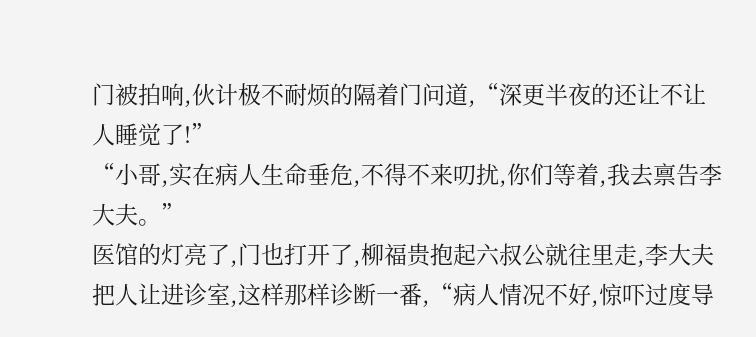门被拍响,伙计极不耐烦的隔着门问道,“深更半夜的还让不让人睡觉了!”
“小哥,实在病人生命垂危,不得不来叨扰,你们等着,我去禀告李大夫。”
医馆的灯亮了,门也打开了,柳福贵抱起六叔公就往里走,李大夫把人让进诊室,这样那样诊断一番,“病人情况不好,惊吓过度导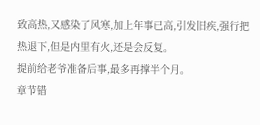致高热,又感染了风寒,加上年事已高,引发旧疾,强行把热退下,但是内里有火,还是会反复。
提前给老爷准备后事,最多再撑半个月。
章节错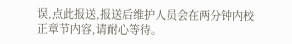误,点此报送,报送后维护人员会在两分钟内校正章节内容,请耐心等待。